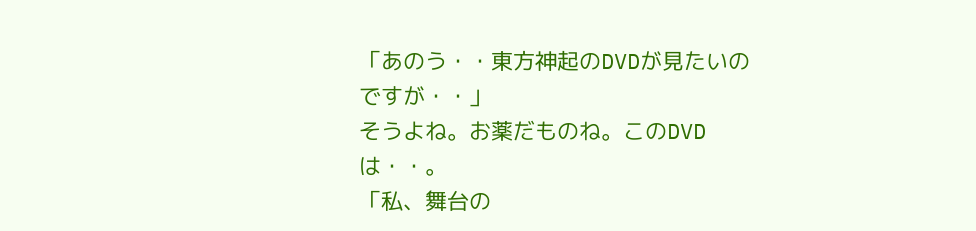「あのう・・東方神起のDVDが見たいのですが・・」
そうよね。お薬だものね。このDVDは・・。
「私、舞台の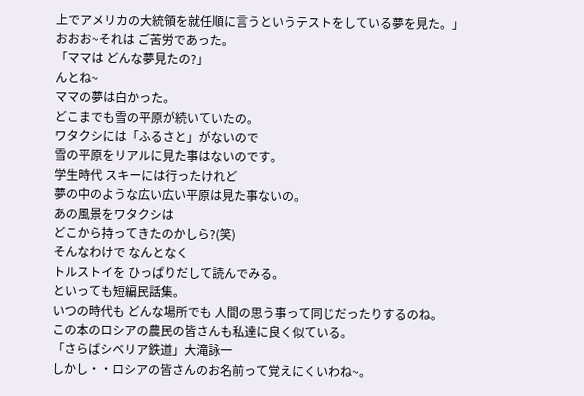上でアメリカの大統領を就任順に言うというテストをしている夢を見た。」
おおお~それは ご苦労であった。
「ママは どんな夢見たの?」
んとね~
ママの夢は白かった。
どこまでも雪の平原が続いていたの。
ワタクシには「ふるさと」がないので
雪の平原をリアルに見た事はないのです。
学生時代 スキーには行ったけれど
夢の中のような広い広い平原は見た事ないの。
あの風景をワタクシは
どこから持ってきたのかしら?(笑)
そんなわけで なんとなく
トルストイを ひっぱりだして読んでみる。
といっても短編民話集。
いつの時代も どんな場所でも 人間の思う事って同じだったりするのね。
この本のロシアの農民の皆さんも私達に良く似ている。
「さらばシベリア鉄道」大滝詠一
しかし・・ロシアの皆さんのお名前って覚えにくいわね~。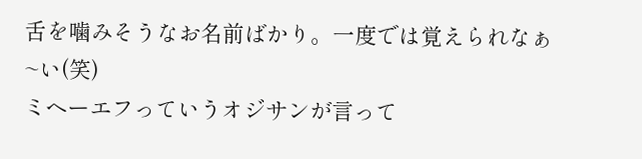舌を噛みそうなお名前ばかり。一度では覚えられなぁ~い(笑)
ミヘーエフっていうオジサンが言って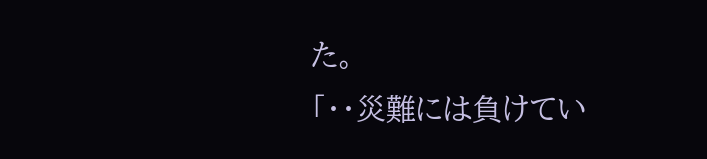た。
「・・災難には負けてい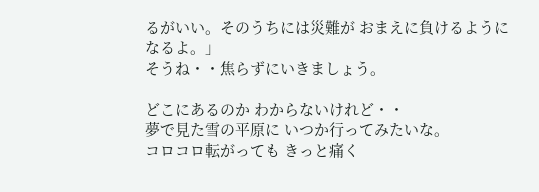るがいい。そのうちには災難が おまえに負けるようになるよ。」
そうね・・焦らずにいきましょう。

どこにあるのか わからないけれど・・
夢で見た雪の平原に いつか行ってみたいな。
コロコロ転がっても きっと痛く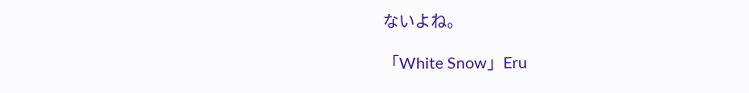ないよね。

「White Snow」Eru